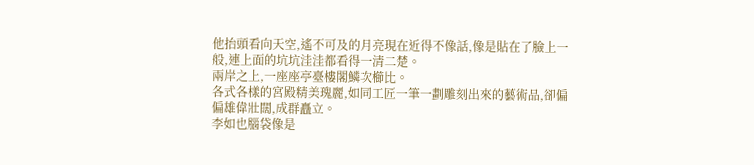他抬頭看向天空,遙不可及的月亮現在近得不像話,像是貼在了臉上一般,連上面的坑坑洼洼都看得一清二楚。
兩岸之上,一座座亭臺樓閣鱗次櫛比。
各式各樣的宮殿精美瑰麗,如同工匠一筆一劃雕刻出來的藝術品,卻偏偏雄偉壯闊,成群矗立。
李如也腦袋像是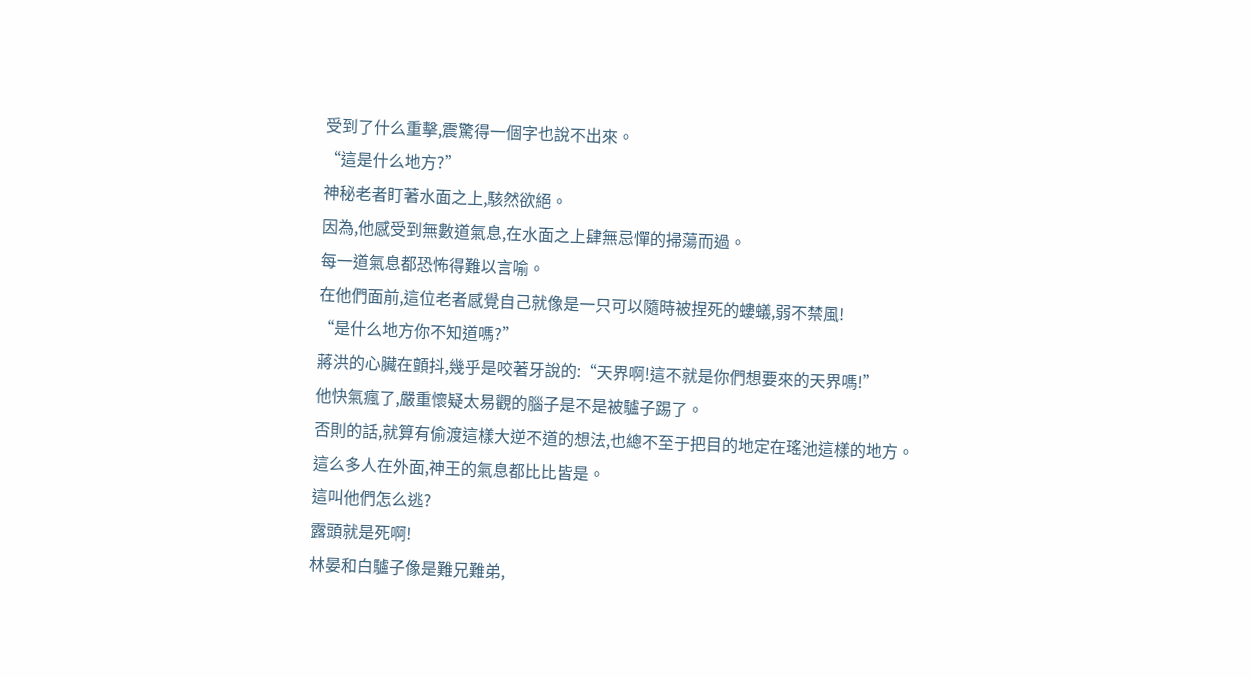受到了什么重擊,震驚得一個字也說不出來。
“這是什么地方?”
神秘老者盯著水面之上,駭然欲絕。
因為,他感受到無數道氣息,在水面之上肆無忌憚的掃蕩而過。
每一道氣息都恐怖得難以言喻。
在他們面前,這位老者感覺自己就像是一只可以隨時被捏死的螻蟻,弱不禁風!
“是什么地方你不知道嗎?”
蔣洪的心臟在顫抖,幾乎是咬著牙說的:“天界啊!這不就是你們想要來的天界嗎!”
他快氣瘋了,嚴重懷疑太易觀的腦子是不是被驢子踢了。
否則的話,就算有偷渡這樣大逆不道的想法,也總不至于把目的地定在瑤池這樣的地方。
這么多人在外面,神王的氣息都比比皆是。
這叫他們怎么逃?
露頭就是死啊!
林晏和白驢子像是難兄難弟,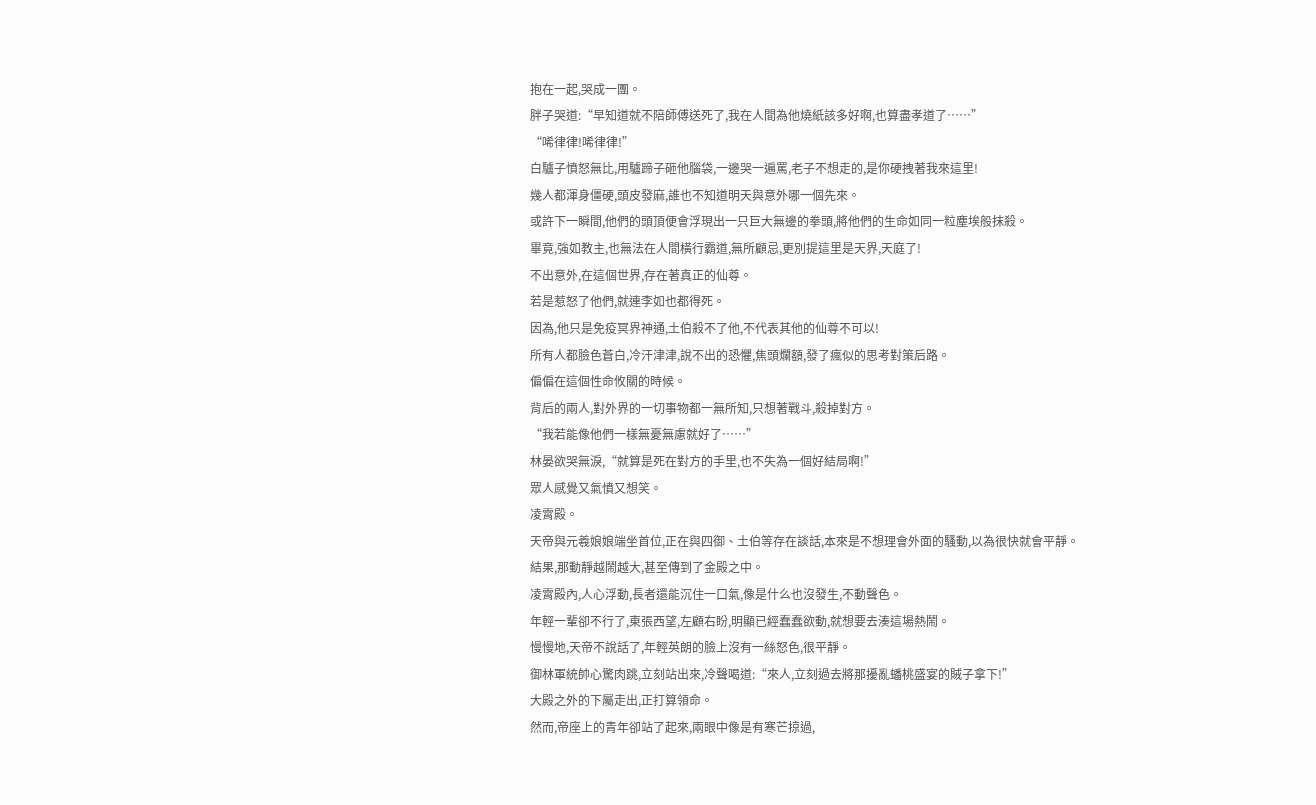抱在一起,哭成一團。
胖子哭道:“早知道就不陪師傅送死了,我在人間為他燒紙該多好啊,也算盡孝道了……”
“唏律律!唏律律!”
白驢子憤怒無比,用驢蹄子砸他腦袋,一邊哭一遍罵,老子不想走的,是你硬拽著我來這里!
幾人都渾身僵硬,頭皮發麻,誰也不知道明天與意外哪一個先來。
或許下一瞬間,他們的頭頂便會浮現出一只巨大無邊的拳頭,將他們的生命如同一粒塵埃般抹殺。
畢竟,強如教主,也無法在人間橫行霸道,無所顧忌,更別提這里是天界,天庭了!
不出意外,在這個世界,存在著真正的仙尊。
若是惹怒了他們,就連李如也都得死。
因為,他只是免疫冥界神通,土伯殺不了他,不代表其他的仙尊不可以!
所有人都臉色蒼白,冷汗津津,說不出的恐懼,焦頭爛額,發了瘋似的思考對策后路。
偏偏在這個性命攸關的時候。
背后的兩人,對外界的一切事物都一無所知,只想著戰斗,殺掉對方。
“我若能像他們一樣無憂無慮就好了……”
林晏欲哭無淚,“就算是死在對方的手里,也不失為一個好結局啊!”
眾人感覺又氣憤又想笑。
凌霄殿。
天帝與元羲娘娘端坐首位,正在與四御、土伯等存在談話,本來是不想理會外面的騷動,以為很快就會平靜。
結果,那動靜越鬧越大,甚至傳到了金殿之中。
凌霄殿內,人心浮動,長者還能沉住一口氣,像是什么也沒發生,不動聲色。
年輕一輩卻不行了,東張西望,左顧右盼,明顯已經蠢蠢欲動,就想要去湊這場熱鬧。
慢慢地,天帝不說話了,年輕英朗的臉上沒有一絲怒色,很平靜。
御林軍統帥心驚肉跳,立刻站出來,冷聲喝道:“來人,立刻過去將那擾亂蟠桃盛宴的賊子拿下!”
大殿之外的下屬走出,正打算領命。
然而,帝座上的青年卻站了起來,兩眼中像是有寒芒掠過,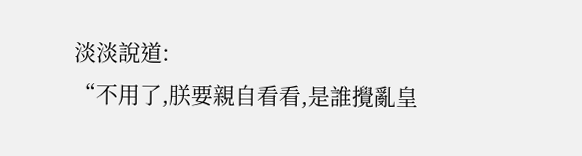淡淡說道:
“不用了,朕要親自看看,是誰攪亂皇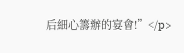后細心籌辦的宴會!”</p>